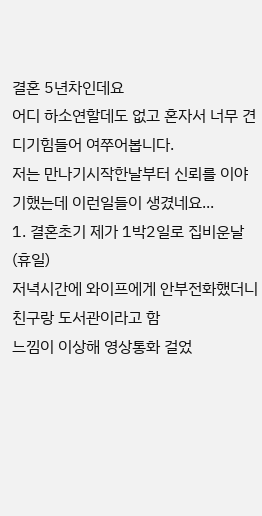결혼 5년차인데요
어디 하소연할데도 없고 혼자서 너무 견디기힘들어 여쭈어봅니다.
저는 만나기시작한날부터 신뢰를 이야기했는데 이런일들이 생겼네요...
1. 결혼초기 제가 1박2일로 집비운날(휴일)
저녁시간에 와이프에게 안부전화했더니 친구랑 도서관이라고 함
느낌이 이상해 영상통화 걸었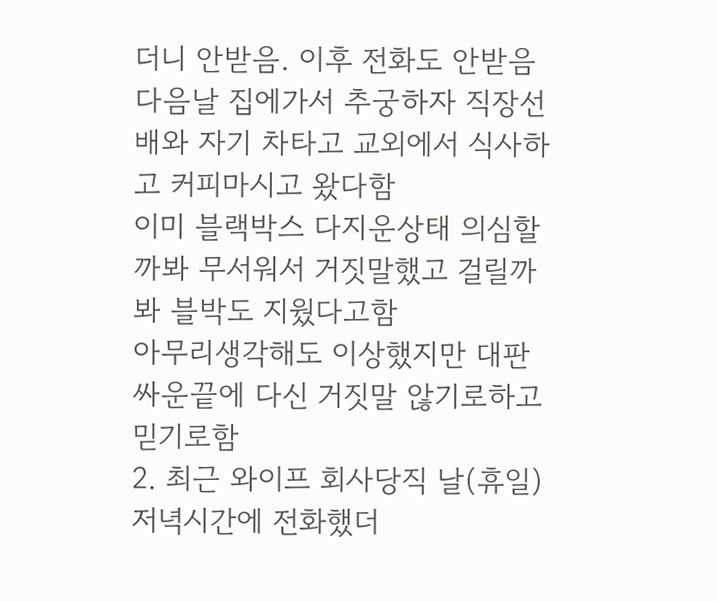더니 안받음. 이후 전화도 안받음
다음날 집에가서 추궁하자 직장선배와 자기 차타고 교외에서 식사하고 커피마시고 왔다함
이미 블랙박스 다지운상태 의심할까봐 무서워서 거짓말했고 걸릴까봐 블박도 지웠다고함
아무리생각해도 이상했지만 대판 싸운끝에 다신 거짓말 않기로하고 믿기로함
2. 최근 와이프 회사당직 날(휴일)
저녁시간에 전화했더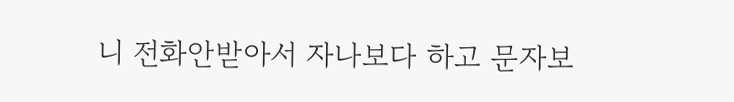니 전화안받아서 자나보다 하고 문자보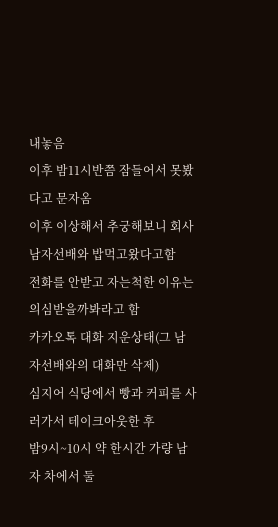내놓음
이후 밤11시반쯤 잠들어서 못봤다고 문자옴
이후 이상해서 추궁해보니 회사 남자선배와 밥먹고왔다고함
전화를 안받고 자는척한 이유는 의심받을까봐라고 함
카카오톡 대화 지운상태(그 남자선배와의 대화만 삭제)
심지어 식당에서 빵과 커피를 사러가서 테이크아웃한 후
밤9시~10시 약 한시간 가량 남자 차에서 둘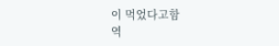이 먹었다고함
역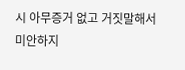시 아무증거 없고 거짓말해서 미안하지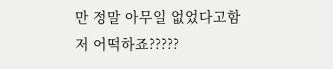만 정말 아무일 없었다고함
저 어떡하죠?????